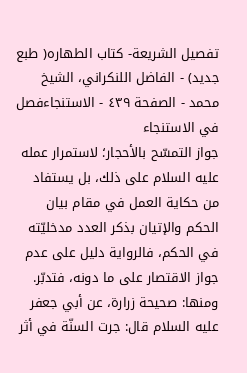تفصيل الشريعة- كتاب الطهاره( طبع جديد) - الفاضل اللنكراني، الشيخ محمد - الصفحة ٤٣٩ - الاستنجاءفصل في الاستنجاء
جواز التمسّح بالأحجار؛ لاستمرار عمله عليه السلام على ذلك، بل يستفاد من حكاية العمل في مقام بيان الحكم والإتيان بذكر العدد مدخليّته في الحكم، فالرواية دليل على عدم جواز الاقتصار على ما دونه، فتدبّر.
ومنها: صحيحة زرارة، عن أبي جعفر عليه السلام قال: جرت السنّة في أثر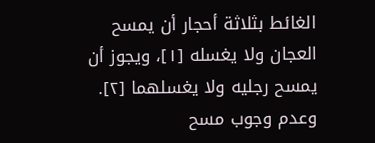الغائط بثلاثة أحجار أن يمسح العجان ولا يغسله [١]، ويجوز أن يمسح رجليه ولا يغسلهما [٢].
وعدم وجوب مسح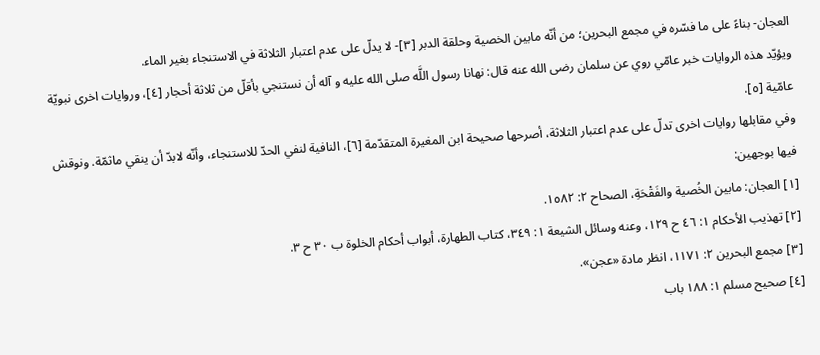العجان- بناءً على ما فسّره في مجمع البحرين؛ من أنّه مابين الخصية وحلقة الدبر [٣]- لا يدلّ على عدم اعتبار الثلاثة في الاستنجاء بغير الماء.
ويؤيّد هذه الروايات خبر عامّي روي عن سلمان رضى الله عنه قال: نهانا رسول اللَّه صلى الله عليه و آله أن نستنجي بأقلّ من ثلاثة أحجار [٤]، وروايات اخرى نبويّة عامّية [٥].
وفي مقابلها روايات اخرى تدلّ على عدم اعتبار الثلاثة، أصرحها صحيحة ابن المغيرة المتقدّمة [٦]، النافية لنفي الحدّ للاستنجاء، وأنّه لابدّ أن ينقي ماثمّة. ونوقش فيها بوجهين:
[١] العجان: مابين الخُصية والفَقْحَةِ، الصحاح ٢: ١٥٨٢.
[٢] تهذيب الأحكام ١: ٤٦ ح ١٢٩، وعنه وسائل الشيعة ١: ٣٤٩، كتاب الطهارة، أبواب أحكام الخلوة ب ٣٠ ح ٣.
[٣] مجمع البحرين ٢: ١١٧١، انظر مادة «عجن».
[٤] صحيح مسلم ١: ١٨٨ باب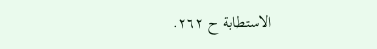الاستطابة ح ٢٦٢.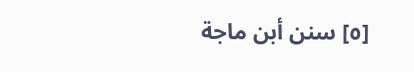[٥] سنن أبن ماجة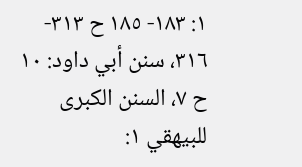١: ١٨٣- ١٨٥ ح ٣١٣- ٣١٦، سنن أبي داود: ١٠ ح ٧، السنن الكبرى للبيهقي ١: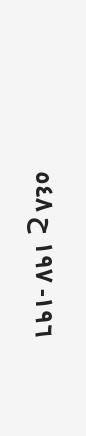١٩٦- ١٩٧ ح ٥٤٨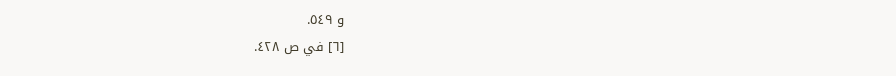و ٥٤٩.
[٦] في ص ٤٢٨.